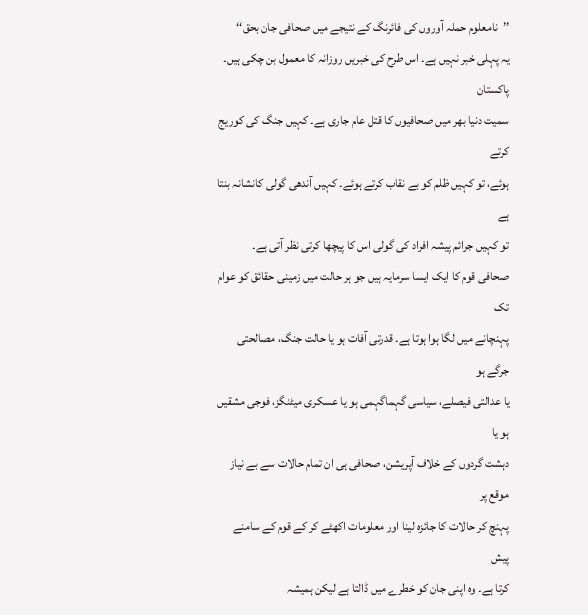’’نامعلوم حملہ آوروں کی فائرنگ کے نتیجے میں صحافی جان بحق‘‘
یہ پہلی خبر نہیں ہے۔ اس طرح کی خبریں روزانہ کا معمول بن چکی ہیں۔ پاکستان
سمیت دنیا بھر میں صحافیوں کا قتل عام جاری ہے۔ کہیں جنگ کی کوریج کرتے
ہوئے، تو کہیں ظلم کو بے نقاب کرتے ہوئے۔ کہیں آندھی گولی کانشانہ بنتا ہے
تو کہیں جرائم پیشہ افراد کی گولی اس کا پیچھا کرتی نظر آتی ہے۔
صحافی قوم کا ایک ایسا سرمایہ ہیں جو ہر حالت میں زمینی حقائق کو عوام تک
پہنچانے میں لگا ہوا ہوتا ہے۔ قدرتی آفات ہو یا حالت جنگ، مصالحتی جرگے ہو
یا عدالتی فیصلے، سیاسی گہماگہمی ہو یا عسکری میٹنگز، فوجی مشقیں ہو یا
دہشت گردوں کے خلاف آپریشن، صحافی ہی ان تمام حالات سے بے نیاز موقع پر
پہنچ کر حالات کا جائزہ لینا اور معلومات اکھٹے کر کے قوم کے سامنے پیش
کرتا ہے۔ وہ اپنی جان کو خطرے میں ڈالتا ہے لیکن ہمیشہ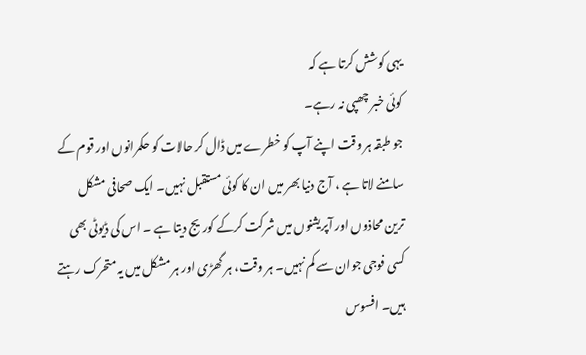یہی کوشش کرتا ہے کہ
کوئی خبر چھپی نہ رہے۔
جو طبقہ ہر وقت اپنے آپ کو خطرے میں ڈال کر حالات کو حکمرانوں اور قوم کے
سامنے لاتا ہے ، آج دنیا بھر میں ان کا کوئی مستقبل نہیں۔ ایک صحافی مشکل
ترین محاذوں اور آپریشنوں میں شرکت کرکے کوریج دیتا ہے ۔ اس کی ڈیوٹی بھی
کسی فوجی جوان سے کم نہیں۔ ہر وقت، ہر گھڑی اور ہر مشکل میں یہ متحرک رہتے
ہیں۔ افسوس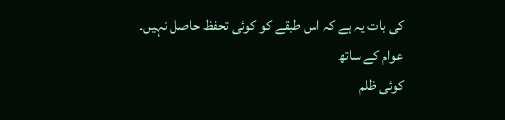کی بات یہ ہے کہ اس طبقے کو کوئی تحفظ حاصل نہیں۔ عوام کے ساتھ
کوئی ظلم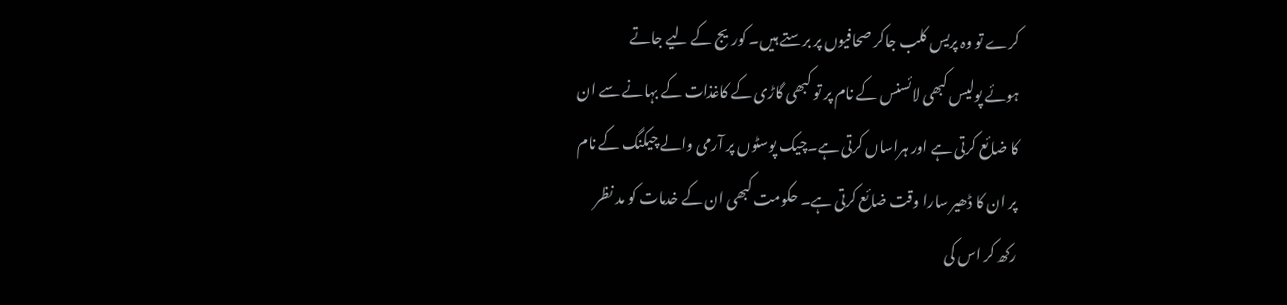کرے تو وہ پریس کلب جاکر صحافیوں پر برستے ہیں۔ کوریج کے لیے جاتے
ہوئے پولیس کبھی لائسنس کے نام پر تو کبھی گاڑی کے کاغذات کے بہانے سے ان
کا ضائع کرتی ہے اور ہراساں کرتی ہے۔چیک پوسٹوں پر آرمی والے چیکنگ کے نام
پر ان کا ڈھیر سارا وقت ضائع کرتی ہے۔ حکومت کبھی ان کے خدمات کو مد نظر
رکھ کر اس کی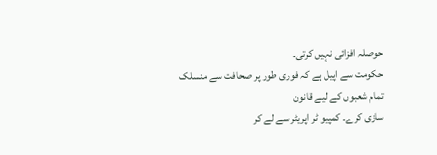حوصلہ افزائی نہیں کرتی۔
حکومت سے اپیل ہے کہ فوری طور پر صحافت سے منسلک تمام شعبوں کے لیے قانون
سازی کرے۔ کمپیو ٹر اپریٹر سے لے کر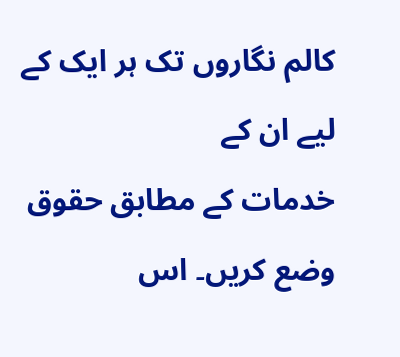کالم نگاروں تک ہر ایک کے لیے ان کے
خدمات کے مطابق حقوق وضع کریں۔ اس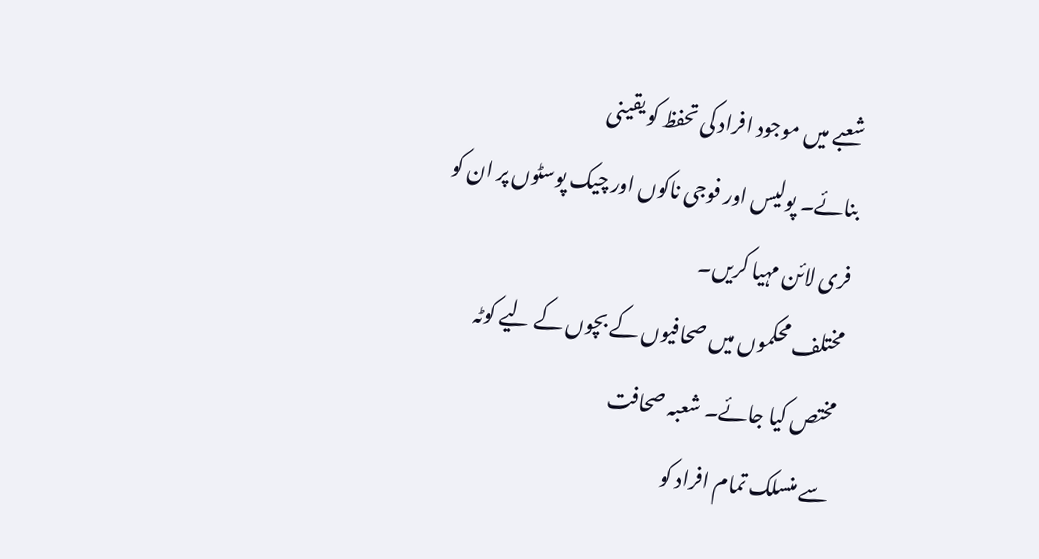شعبے میں موجود افراد کی تحفظ کو یقینی
بنائے۔ پولیس اور فوجی ناکوں اور چیک پوسٹوں پر ان کو فری لائن مہیا کریں۔
مختلف محکموں میں صحافیوں کے بچوں کے لیے کوٹہ مختص کیا جائے۔ شعبہ صحافت
سے منسلک تمام افراد کو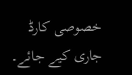خصوصی کارڈ جاری کیے جائے۔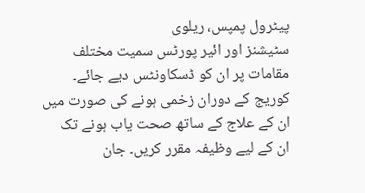پیٹرول پمپس، ریلوی
سٹیشنز اور ائیر پورٹس سمیت مختلف مقامات پر ان کو ڈسکاونٹس دیے جائے۔
کوریج کے دوران زخمی ہونے کی صورت میں ان کے علاج کے ساتھ صحت یاب ہونے تک
ان کے لیے وظیفہ مقرر کریں۔ جان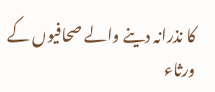کا نذرانہ دینے والے صحافیوں کے ورثاء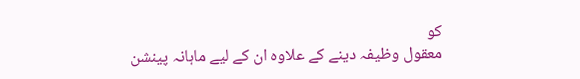کو
معقول وظیفہ دینے کے علاوہ ان کے لیے ماہانہ پینشن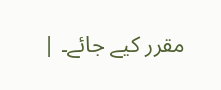مقرر کیے جائے۔ |